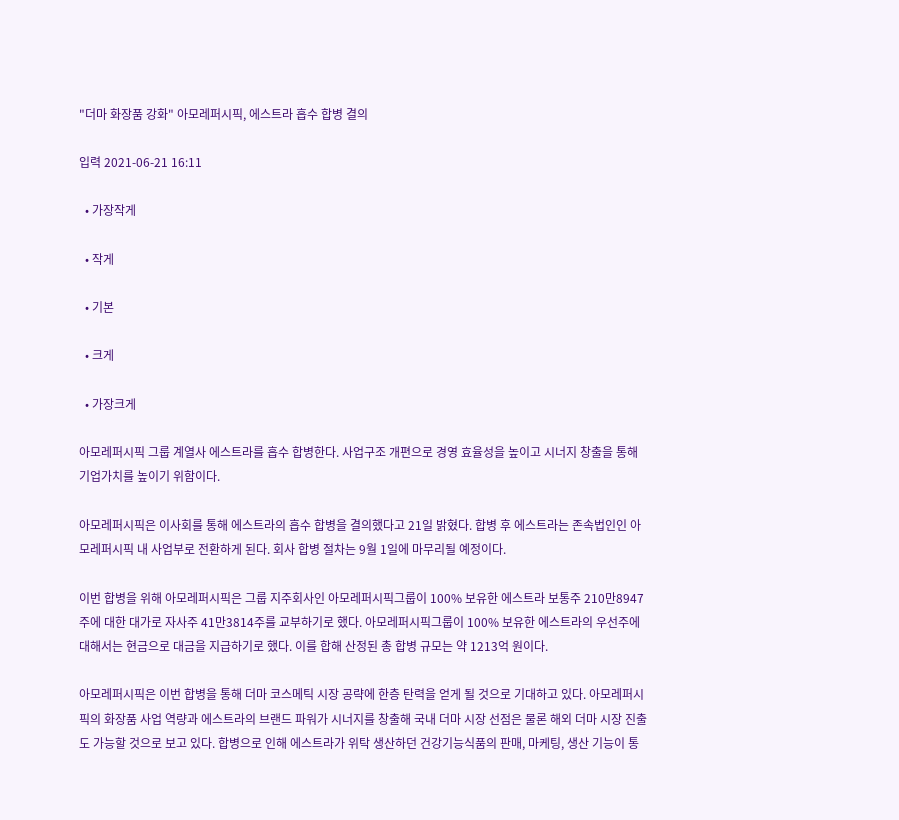"더마 화장품 강화" 아모레퍼시픽, 에스트라 흡수 합병 결의

입력 2021-06-21 16:11

  • 가장작게

  • 작게

  • 기본

  • 크게

  • 가장크게

아모레퍼시픽 그룹 계열사 에스트라를 흡수 합병한다. 사업구조 개편으로 경영 효율성을 높이고 시너지 창출을 통해 기업가치를 높이기 위함이다.

아모레퍼시픽은 이사회를 통해 에스트라의 흡수 합병을 결의했다고 21일 밝혔다. 합병 후 에스트라는 존속법인인 아모레퍼시픽 내 사업부로 전환하게 된다. 회사 합병 절차는 9월 1일에 마무리될 예정이다.

이번 합병을 위해 아모레퍼시픽은 그룹 지주회사인 아모레퍼시픽그룹이 100% 보유한 에스트라 보통주 210만8947주에 대한 대가로 자사주 41만3814주를 교부하기로 했다. 아모레퍼시픽그룹이 100% 보유한 에스트라의 우선주에 대해서는 현금으로 대금을 지급하기로 했다. 이를 합해 산정된 총 합병 규모는 약 1213억 원이다.

아모레퍼시픽은 이번 합병을 통해 더마 코스메틱 시장 공략에 한층 탄력을 얻게 될 것으로 기대하고 있다. 아모레퍼시픽의 화장품 사업 역량과 에스트라의 브랜드 파워가 시너지를 창출해 국내 더마 시장 선점은 물론 해외 더마 시장 진출도 가능할 것으로 보고 있다. 합병으로 인해 에스트라가 위탁 생산하던 건강기능식품의 판매, 마케팅, 생산 기능이 통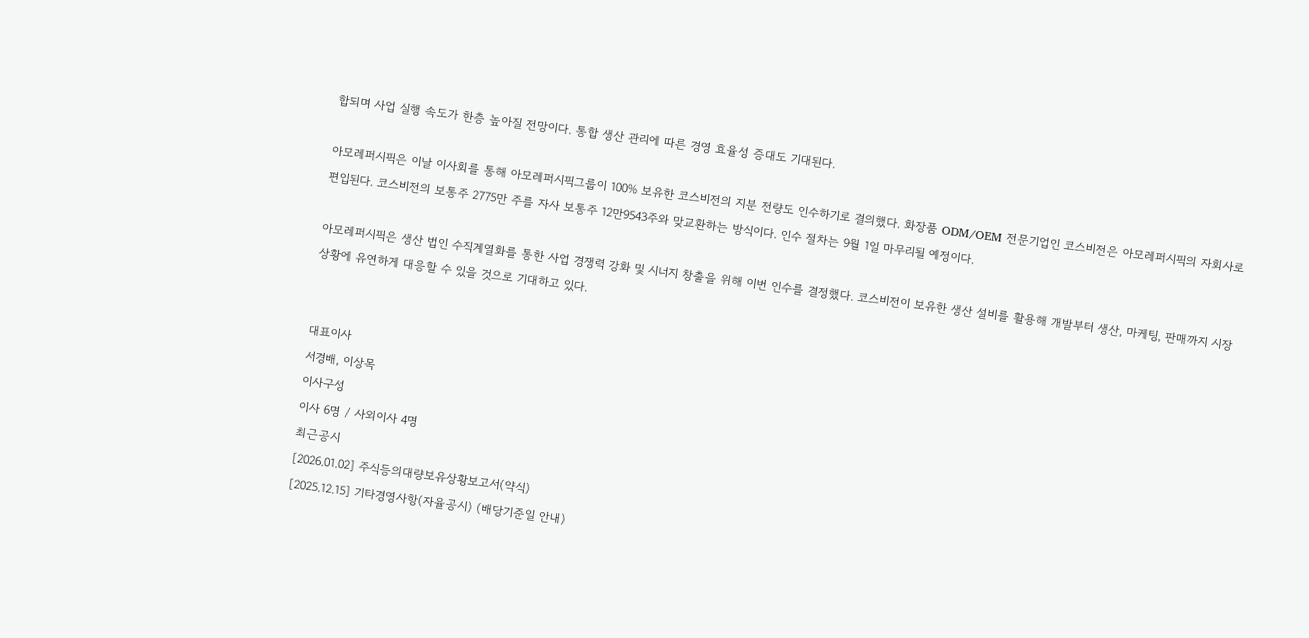합되며 사업 실행 속도가 한층 높아질 전망이다. 통합 생산 관리에 따른 경영 효율성 증대도 기대된다.

아모레퍼시픽은 이날 이사회를 통해 아모레퍼시픽그룹이 100% 보유한 코스비전의 지분 전량도 인수하기로 결의했다. 화장품 ODM/OEM 전문기업인 코스비전은 아모레퍼시픽의 자회사로 편입된다. 코스비전의 보통주 2775만 주를 자사 보통주 12만9543주와 맞교환하는 방식이다. 인수 절차는 9월 1일 마무리될 예정이다.

아모레퍼시픽은 생산 법인 수직계열화를 통한 사업 경쟁력 강화 및 시너지 창출을 위해 이번 인수를 결정했다. 코스비전이 보유한 생산 설비를 활용해 개발부터 생산, 마케팅, 판매까지 시장 상황에 유연하게 대응할 수 있을 것으로 기대하고 있다.


대표이사
서경배, 이상목
이사구성
이사 6명 / 사외이사 4명
최근공시
[2026.01.02] 주식등의대량보유상황보고서(약식)
[2025.12.15] 기타경영사항(자율공시) (배당기준일 안내)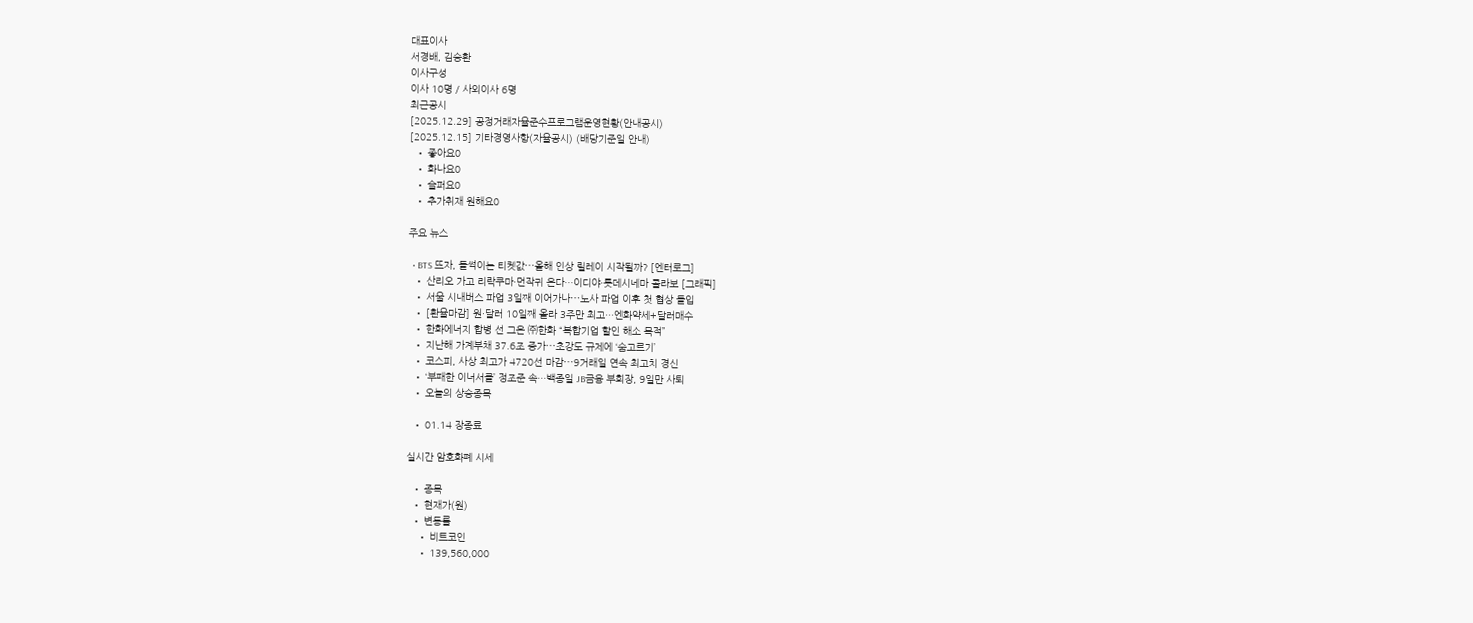대표이사
서경배, 김승환
이사구성
이사 10명 / 사외이사 6명
최근공시
[2025.12.29] 공정거래자율준수프로그램운영현황(안내공시)
[2025.12.15] 기타경영사항(자율공시) (배당기준일 안내)
  • 좋아요0
  • 화나요0
  • 슬퍼요0
  • 추가취재 원해요0

주요 뉴스

  • BTS 뜨자, 들썩이는 티켓값⋯올해 인상 릴레이 시작될까? [엔터로그]
  • 산리오 가고 리락쿠마·먼작귀 온다…이디야·롯데시네마 콜라보 [그래픽]
  • 서울 시내버스 파업 3일째 이어가나⋯노사 파업 이후 첫 협상 돌입
  • [환율마감] 원·달러 10일째 올라 3주만 최고…엔화약세+달러매수
  • 한화에너지 합병 선 그은 ㈜한화 “복합기업 할인 해소 목적”
  • 지난해 가계부채 37.6조 증가⋯초강도 규제에 ‘숨고르기’
  • 코스피, 사상 최고가 4720선 마감⋯9거래일 연속 최고치 경신
  • ‘부패한 이너서클’ 정조준 속…백종일 JB금융 부회장, 9일만 사퇴
  • 오늘의 상승종목

  • 01.14 장종료

실시간 암호화폐 시세

  • 종목
  • 현재가(원)
  • 변동률
    • 비트코인
    • 139,560,000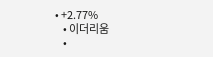• +2.77%
    • 이더리움
    •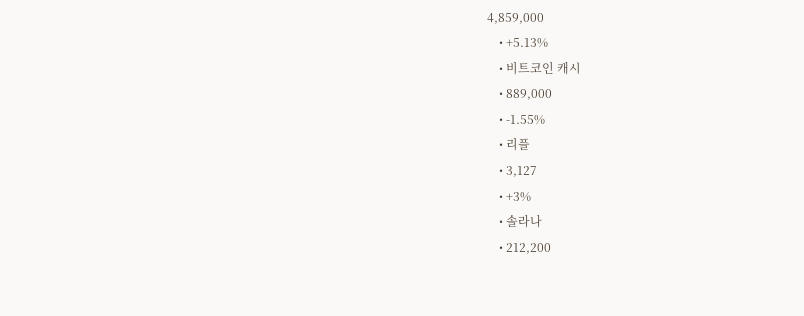4,859,000
    • +5.13%
    • 비트코인 캐시
    • 889,000
    • -1.55%
    • 리플
    • 3,127
    • +3%
    • 솔라나
    • 212,200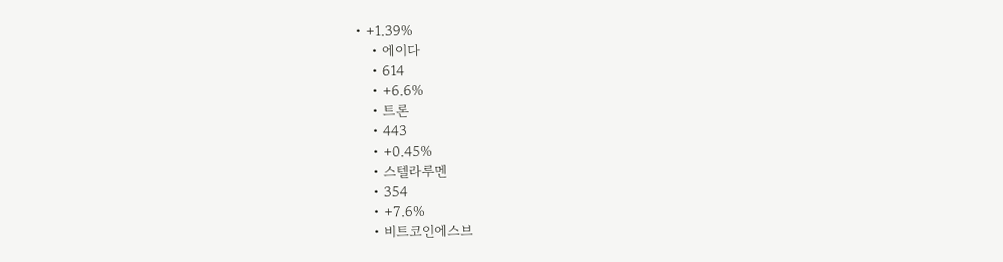• +1.39%
    • 에이다
    • 614
    • +6.6%
    • 트론
    • 443
    • +0.45%
    • 스텔라루멘
    • 354
    • +7.6%
    • 비트코인에스브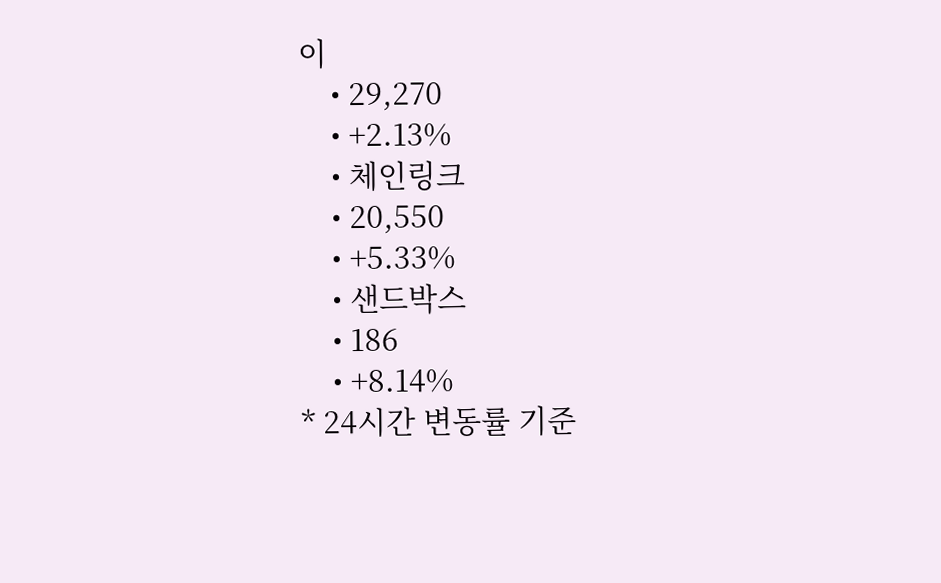이
    • 29,270
    • +2.13%
    • 체인링크
    • 20,550
    • +5.33%
    • 샌드박스
    • 186
    • +8.14%
* 24시간 변동률 기준